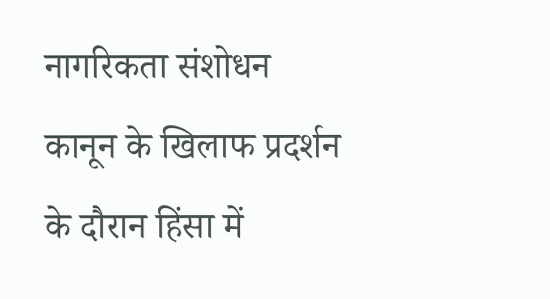नागरिकता संशोधन कानून के खिलाफ प्रदर्शन के दौरान हिंसा में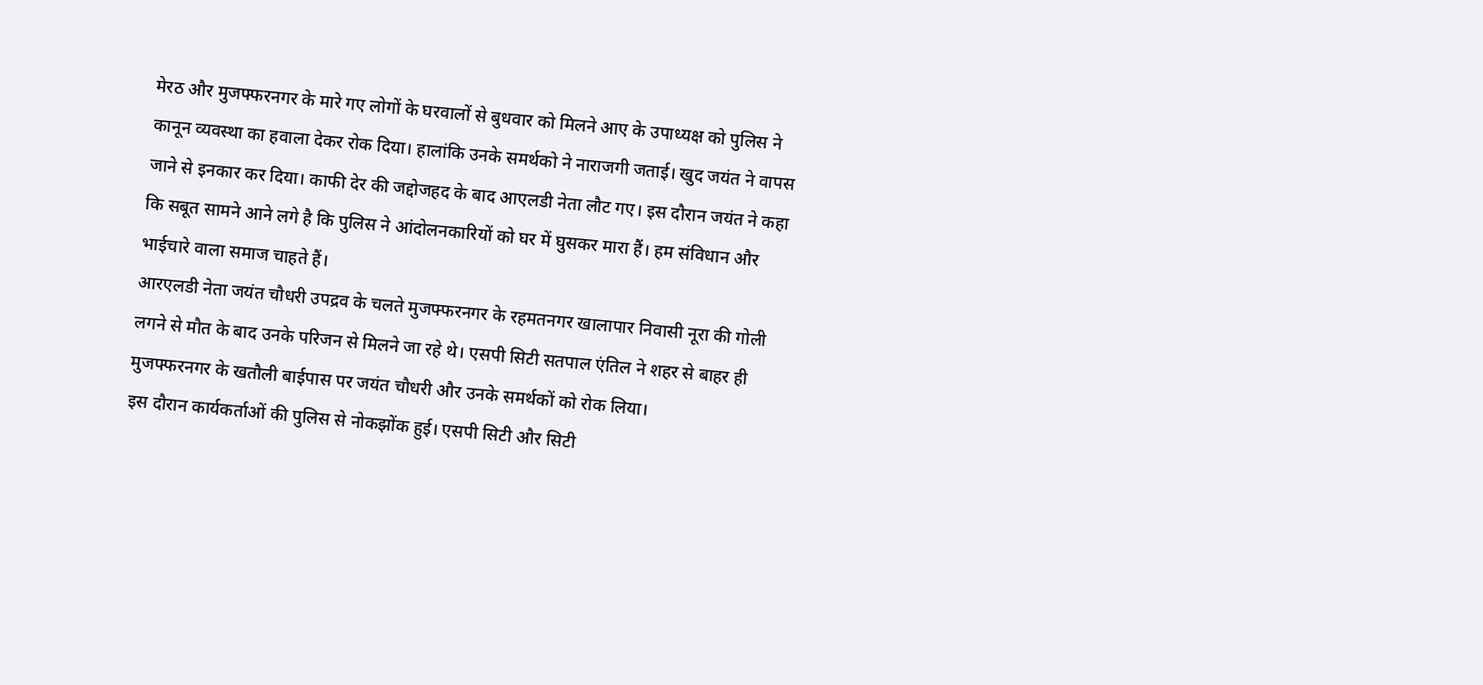मेरठ और मुजफ्फरनगर के मारे गए लोगों के घरवालों से बुधवार को मिलने आए के उपाध्यक्ष को पुलिस ने कानून व्यवस्था का हवाला देकर रोक दिया। हालांकि उनके समर्थको ने नाराजगी जताई। खुद जयंत ने वापस जाने से इनकार कर दिया। काफी देर की जद्दोजहद के बाद आएलडी नेता लौट गए। इस दौरान जयंत ने कहा कि सबूत सामने आने लगे है कि पुलिस ने आंदोलनकारियों को घर में घुसकर मारा हैं। हम संविधान और भाईचारे वाला समाज चाहते हैं।
आरएलडी नेता जयंत चौधरी उपद्रव के चलते मुजफ्फरनगर के रहमतनगर खालापार निवासी नूरा की गोली लगने से मौत के बाद उनके परिजन से मिलने जा रहे थे। एसपी सिटी सतपाल एंतिल ने शहर से बाहर ही मुजफ्फरनगर के खतौली बाईपास पर जयंत चौधरी और उनके समर्थकों को रोक लिया।
इस दौरान कार्यकर्ताओं की पुलिस से नोकझोंक हुई। एसपी सिटी और सिटी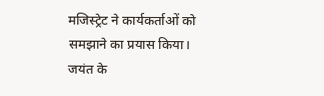मजिस्ट्रेट ने कार्यकर्ताओं को समझाने का प्रयास किया। जयंत के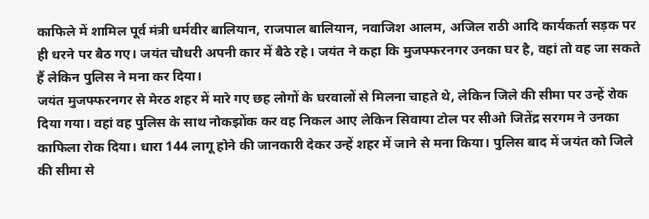काफिले में शामिल पूर्व मंत्री धर्मवीर बालियान, राजपाल बालियान, नवाजिश आलम, अजिल राठी आदि कार्यकर्ता सड़क पर ही धरने पर बैठ गए। जयंत चौधरी अपनी कार में बैठे रहे। जयंत ने कहा कि मुजफ्फरनगर उनका घर है, वहां तो वह जा सकते हैं लेकिन पुलिस ने मना कर दिया।
जयंत मुजफ्फरनगर से मेरठ शहर में मारे गए छह लोगों के घरवालों से मिलना चाहते थे, लेकिन जिले की सीमा पर उन्हें रोक दिया गया। वहां वह पुलिस के साथ नोकझोंक कर वह निकल आए लेकिन सिवाया टोल पर सीओ जितेंद्र सरगम ने उनका काफिला रोक दिया। धारा 144 लागू होने की जानकारी देकर उन्हें शहर में जाने से मना किया। पुलिस बाद में जयंत को जिले की सीमा से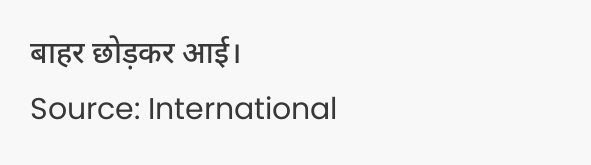बाहर छोड़कर आई।
Source: International